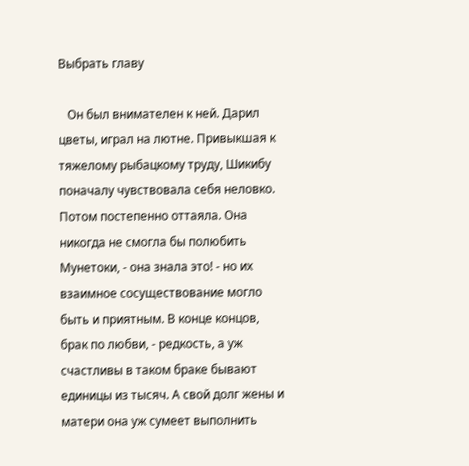Выбрать главу

   Он был внимателен к ней. Дарил цветы, играл на лютне. Привыкшая к тяжелому рыбацкому труду, Шикибу поначалу чувствовала себя неловко. Потом постепенно оттаяла. Она никогда не смогла бы полюбить Мунетоки, - она знала это! - но их взаимное сосуществование могло быть и приятным. В конце концов, брак по любви, - редкость, а уж счастливы в таком браке бывают единицы из тысяч. А свой долг жены и матери она уж сумеет выполнить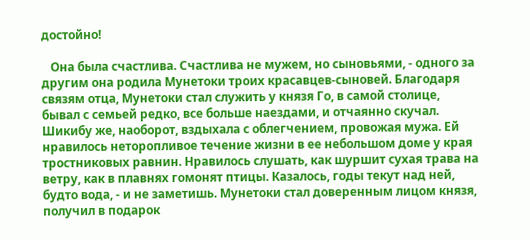достойно!

   Она была счастлива. Счастлива не мужем, но сыновьями, - одного за другим она родила Мунетоки троих красавцев-сыновей. Благодаря связям отца, Мунетоки стал служить у князя Го, в самой столице, бывал с семьей редко, все больше наездами, и отчаянно скучал. Шикибу же, наоборот, вздыхала с облегчением, провожая мужа. Ей нравилось неторопливое течение жизни в ее небольшом доме у края тростниковых равнин. Нравилось слушать, как шуршит сухая трава на ветру, как в плавнях гомонят птицы. Казалось, годы текут над ней, будто вода, - и не заметишь. Мунетоки стал доверенным лицом князя, получил в подарок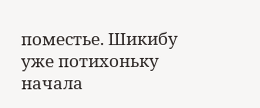поместье. Шикибу уже потихоньку начала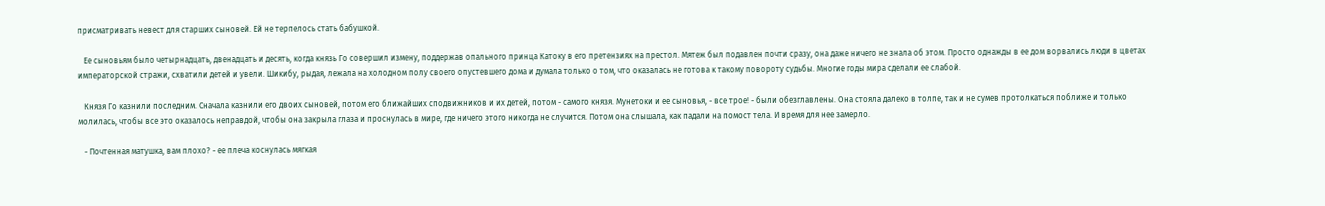присматривать невест для старших сыновей. Ей не терпелось стать бабушкой.

   Ее сыновьям было четырнадцать, двенадцать и десять, когда князь Го совершил измену, поддержав опального принца Катоку в его претензиях на престол. Мятеж был подавлен почти сразу, она даже ничего не знала об этом. Просто однажды в ее дом ворвались люди в цветах императорской стражи, схватили детей и увели. Шикибу, рыдая, лежала на холодном полу своего опустевшего дома и думала только о том, что оказалась не готова к такому повороту судьбы. Многие годы мира сделали ее слабой.

   Князя Го казнили последним. Сначала казнили его двоих сыновей, потом его ближайших сподвижников и их детей, потом - самого князя. Мунетоки и ее сыновья, - все трое! - были обезглавлены. Она стояла далеко в толпе, так и не сумев протолкаться поближе и только молилась, чтобы все это оказалось неправдой, чтобы она закрыла глаза и проснулась в мире, где ничего этого никогда не случится. Потом она слышала, как падали на помост тела. И время для нее замерло.

   - Почтенная матушка, вам плохо? - ее плеча коснулась мягкая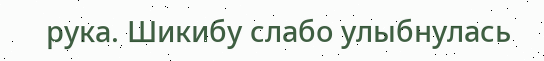рука. Шикибу слабо улыбнулась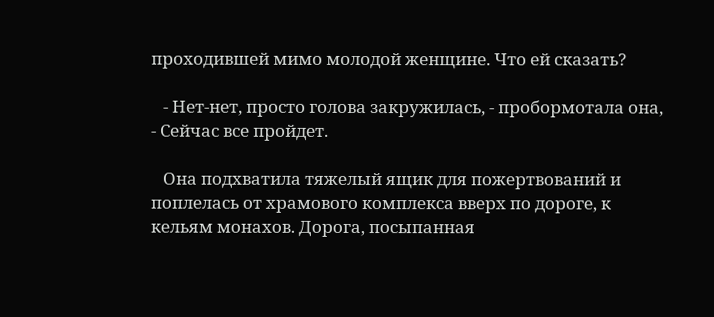проходившей мимо молодой женщине. Что ей сказать?

   - Нет-нет, просто голова закружилась, - пробормотала она, - Сейчас все пройдет.

   Она подхватила тяжелый ящик для пожертвований и поплелась от храмового комплекса вверх по дороге, к кельям монахов. Дорога, посыпанная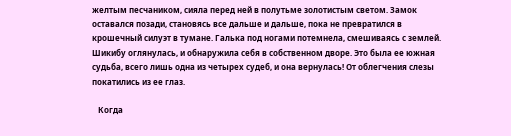желтым песчаником, сияла перед ней в полутьме золотистым светом. Замок оставался позади, становясь все дальше и дальше, пока не превратился в крошечный силуэт в тумане. Галька под ногами потемнела, смешиваясь с землей. Шикибу оглянулась, и обнаружила себя в собственном дворе. Это была ее южная судьба, всего лишь одна из четырех судеб, и она вернулась! От облегчения слезы покатились из ее глаз.

   Когда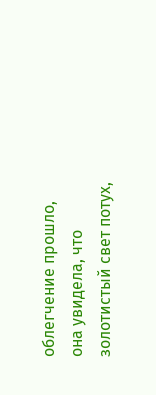облегчение прошло, она увидела, что золотистый свет потух,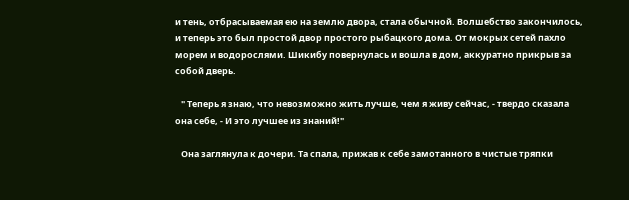и тень, отбрасываемая ею на землю двора, стала обычной. Волшебство закончилось, и теперь это был простой двор простого рыбацкого дома. От мокрых сетей пахло морем и водорослями. Шикибу повернулась и вошла в дом, аккуратно прикрыв за собой дверь.

   " Теперь я знаю, что невозможно жить лучше, чем я живу сейчас, - твердо сказала она себе, - И это лучшее из знаний!"

   Она заглянула к дочери. Та спала, прижав к себе замотанного в чистые тряпки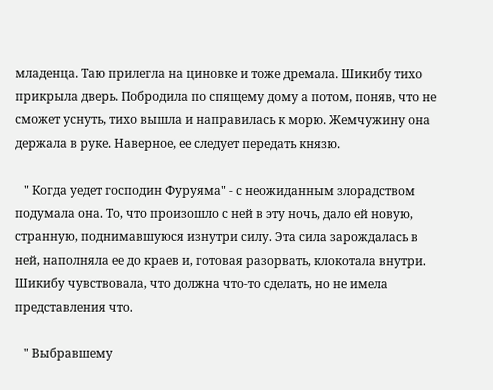младенца. Таю прилегла на циновке и тоже дремала. Шикибу тихо прикрыла дверь. Побродила по спящему дому а потом, поняв, что не сможет уснуть, тихо вышла и направилась к морю. Жемчужину она держала в руке. Наверное, ее следует передать князю.

   " Когда уедет господин Фуруяма" - с неожиданным злорадством подумала она. То, что произошло с ней в эту ночь, дало ей новую, странную, поднимавшуюся изнутри силу. Эта сила зарождалась в ней, наполняла ее до краев и, готовая разорвать, клокотала внутри. Шикибу чувствовала, что должна что-то сделать, но не имела представления что.

   " Выбравшему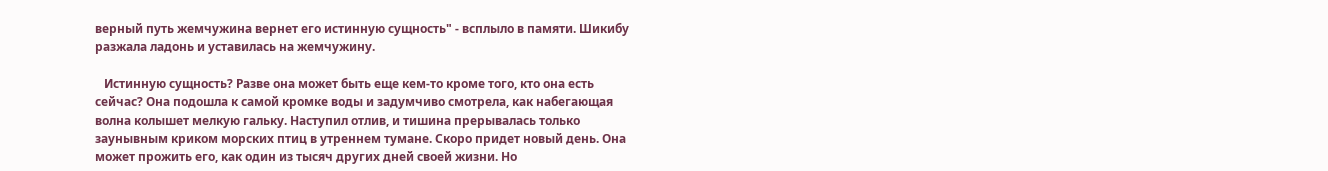верный путь жемчужина вернет его истинную сущность" - всплыло в памяти. Шикибу разжала ладонь и уставилась на жемчужину.

   Истинную сущность? Разве она может быть еще кем-то кроме того, кто она есть сейчас? Она подошла к самой кромке воды и задумчиво смотрела, как набегающая волна колышет мелкую гальку. Наступил отлив, и тишина прерывалась только заунывным криком морских птиц в утреннем тумане. Скоро придет новый день. Она может прожить его, как один из тысяч других дней своей жизни. Но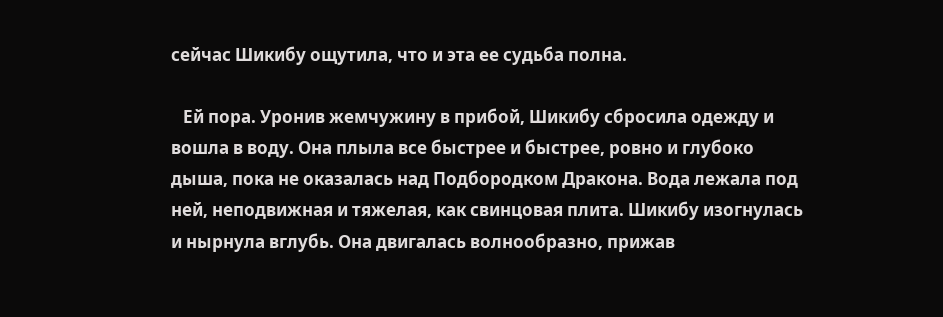сейчас Шикибу ощутила, что и эта ее судьба полна.

   Ей пора. Уронив жемчужину в прибой, Шикибу сбросила одежду и вошла в воду. Она плыла все быстрее и быстрее, ровно и глубоко дыша, пока не оказалась над Подбородком Дракона. Вода лежала под ней, неподвижная и тяжелая, как свинцовая плита. Шикибу изогнулась и нырнула вглубь. Она двигалась волнообразно, прижав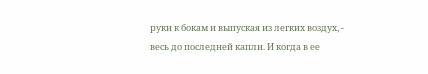руки к бокам и выпуская из легких воздух, - весь до последней капли. И когда в ее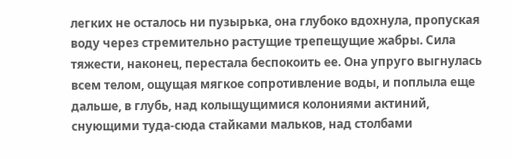легких не осталось ни пузырька, она глубоко вдохнула, пропуская воду через стремительно растущие трепещущие жабры. Сила тяжести, наконец, перестала беспокоить ее. Она упруго выгнулась всем телом, ощущая мягкое сопротивление воды, и поплыла еще дальше, в глубь, над колыщущимися колониями актиний, снующими туда-сюда стайками мальков, над столбами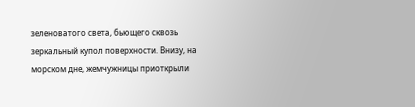зеленоватого света, бьющего сквозь зеркальный купол поверхности. Внизу, на морском дне, жемчужницы приоткрыли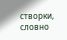створки, словно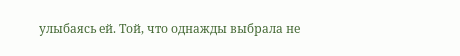улыбаясь ей. Той, что однажды выбрала не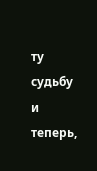ту судьбу и теперь,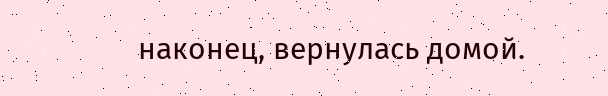наконец, вернулась домой.